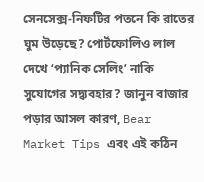সেনসেক্স-নিফটির পতনে কি রাতের ঘুম উড়েছে? পোর্টফোলিও লাল দেখে ‘প্যানিক সেলিং’ নাকি সুযোগের সদ্ব্যবহার? জানুন বাজার পড়ার আসল কারণ, Bear Market Tips এবং এই কঠিন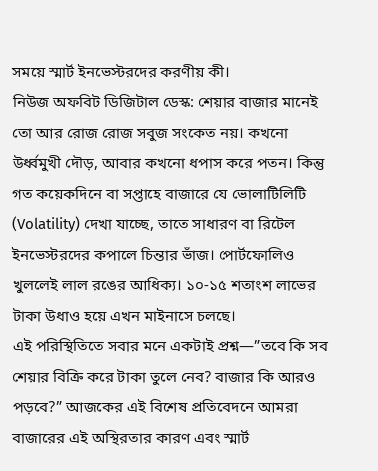সময়ে স্মার্ট ইনভেস্টরদের করণীয় কী।
নিউজ অফবিট ডিজিটাল ডেস্ক: শেয়ার বাজার মানেই তো আর রোজ রোজ সবুজ সংকেত নয়। কখনো উর্ধ্বমুখী দৌড়, আবার কখনো ধপাস করে পতন। কিন্তু গত কয়েকদিনে বা সপ্তাহে বাজারে যে ভোলাটিলিটি (Volatility) দেখা যাচ্ছে, তাতে সাধারণ বা রিটেল ইনভেস্টরদের কপালে চিন্তার ভাঁজ। পোর্টফোলিও খুললেই লাল রঙের আধিক্য। ১০-১৫ শতাংশ লাভের টাকা উধাও হয়ে এখন মাইনাসে চলছে।
এই পরিস্থিতিতে সবার মনে একটাই প্রশ্ন—”তবে কি সব শেয়ার বিক্রি করে টাকা তুলে নেব? বাজার কি আরও পড়বে?” আজকের এই বিশেষ প্রতিবেদনে আমরা বাজারের এই অস্থিরতার কারণ এবং স্মার্ট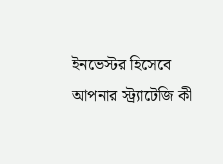ইনভেস্টর হিসেবে আপনার স্ট্র্যাটেজি কী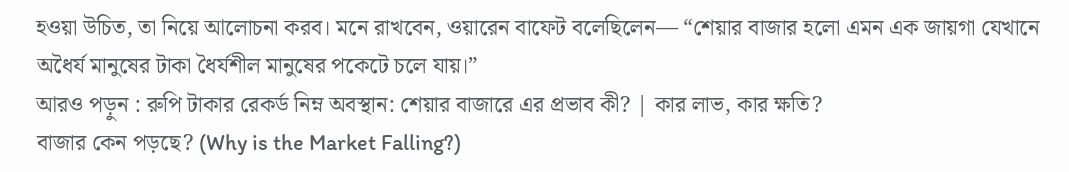হওয়া উচিত, তা নিয়ে আলোচনা করব। মনে রাখবেন, ওয়ারেন বাফেট বলেছিলেন— “শেয়ার বাজার হলো এমন এক জায়গা যেখানে অধৈর্য মানুষের টাকা ধৈর্যশীল মানুষের পকেটে চলে যায়।”
আরও পড়ুন : রুপি টাকার রেকর্ড নিম্ন অবস্থান: শেয়ার বাজারে এর প্রভাব কী? | কার লাভ, কার ক্ষতি?
বাজার কেন পড়ছে? (Why is the Market Falling?)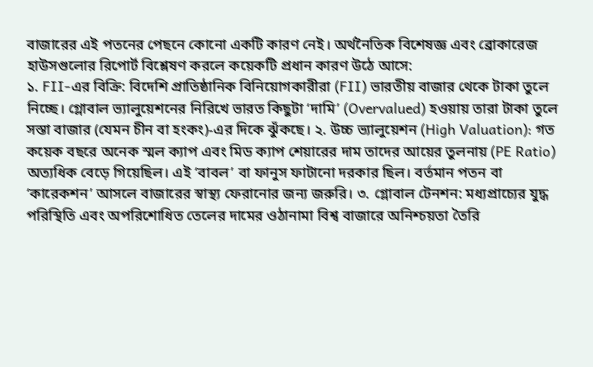বাজারের এই পতনের পেছনে কোনো একটি কারণ নেই। অর্থনৈতিক বিশেষজ্ঞ এবং ব্রোকারেজ হাউসগুলোর রিপোর্ট বিশ্লেষণ করলে কয়েকটি প্রধান কারণ উঠে আসে:
১. FII-এর বিক্রি: বিদেশি প্রাতিষ্ঠানিক বিনিয়োগকারীরা (FII) ভারতীয় বাজার থেকে টাকা তুলে নিচ্ছে। গ্লোবাল ভ্যালুয়েশনের নিরিখে ভারত কিছুটা ‘দামি’ (Overvalued) হওয়ায় তারা টাকা তুলে সস্তা বাজার (যেমন চীন বা হংকং)-এর দিকে ঝুঁকছে। ২. উচ্চ ভ্যালুয়েশন (High Valuation): গত কয়েক বছরে অনেক স্মল ক্যাপ এবং মিড ক্যাপ শেয়ারের দাম তাদের আয়ের তুলনায় (PE Ratio) অত্যধিক বেড়ে গিয়েছিল। এই ‘বাবল’ বা ফানুস ফাটানো দরকার ছিল। বর্তমান পতন বা ‘কারেকশন’ আসলে বাজারের স্বাস্থ্য ফেরানোর জন্য জরুরি। ৩. গ্লোবাল টেনশন: মধ্যপ্রাচ্যের যুদ্ধ পরিস্থিতি এবং অপরিশোধিত তেলের দামের ওঠানামা বিশ্ব বাজারে অনিশ্চয়তা তৈরি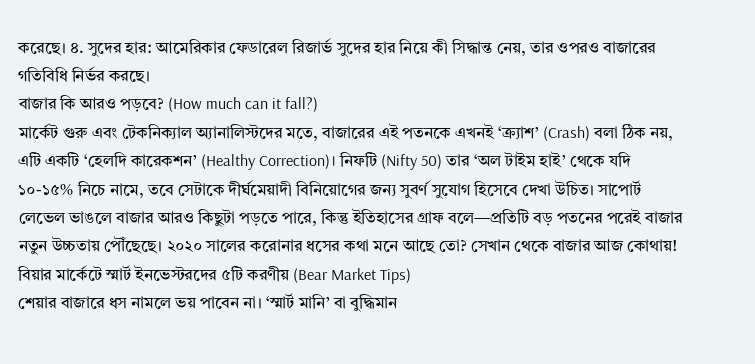করেছে। ৪. সুদের হার: আমেরিকার ফেডারেল রিজার্ভ সুদের হার নিয়ে কী সিদ্ধান্ত নেয়, তার ওপরও বাজারের গতিবিধি নির্ভর করছে।
বাজার কি আরও পড়বে? (How much can it fall?)
মার্কেট গুরু এবং টেকনিক্যাল অ্যানালিস্টদের মতে, বাজারের এই পতনকে এখনই ‘ক্র্যাশ’ (Crash) বলা ঠিক নয়, এটি একটি ‘হেলদি কারেকশন’ (Healthy Correction)। নিফটি (Nifty 50) তার ‘অল টাইম হাই’ থেকে যদি ১০-১৫% নিচে নামে, তবে সেটাকে দীর্ঘমেয়াদী বিনিয়োগের জন্য সুবর্ণ সুযোগ হিসেবে দেখা উচিত। সাপোর্ট লেভেল ভাঙলে বাজার আরও কিছুটা পড়তে পারে, কিন্তু ইতিহাসের গ্রাফ বলে—প্রতিটি বড় পতনের পরেই বাজার নতুন উচ্চতায় পৌঁছেছে। ২০২০ সালের করোনার ধসের কথা মনে আছে তো? সেখান থেকে বাজার আজ কোথায়!
বিয়ার মার্কেটে স্মার্ট ইনভেস্টরদের ৫টি করণীয় (Bear Market Tips)
শেয়ার বাজারে ধস নামলে ভয় পাবেন না। ‘স্মার্ট মানি’ বা বুদ্ধিমান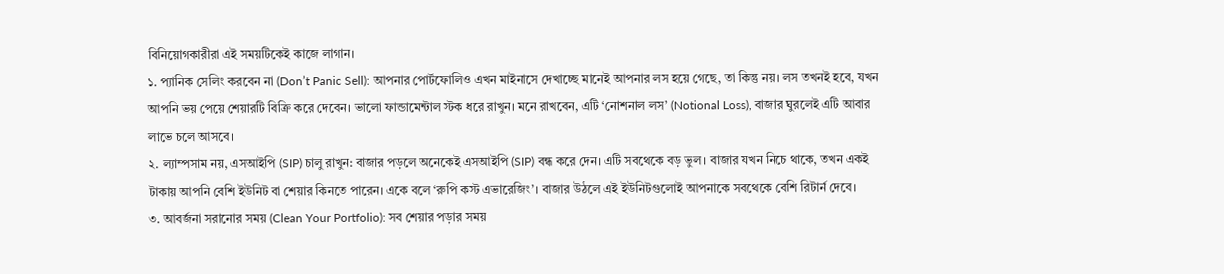বিনিয়োগকারীরা এই সময়টিকেই কাজে লাগান।
১. প্যানিক সেলিং করবেন না (Don’t Panic Sell): আপনার পোর্টফোলিও এখন মাইনাসে দেখাচ্ছে মানেই আপনার লস হয়ে গেছে, তা কিন্তু নয়। লস তখনই হবে, যখন আপনি ভয় পেয়ে শেয়ারটি বিক্রি করে দেবেন। ভালো ফান্ডামেন্টাল স্টক ধরে রাখুন। মনে রাখবেন, এটি ‘নোশনাল লস’ (Notional Loss), বাজার ঘুরলেই এটি আবার লাভে চলে আসবে।
২. ল্যাম্পসাম নয়, এসআইপি (SIP) চালু রাখুন: বাজার পড়লে অনেকেই এসআইপি (SIP) বন্ধ করে দেন। এটি সবথেকে বড় ভুল। বাজার যখন নিচে থাকে, তখন একই টাকায় আপনি বেশি ইউনিট বা শেয়ার কিনতে পারেন। একে বলে ‘রুপি কস্ট এভারেজিং’। বাজার উঠলে এই ইউনিটগুলোই আপনাকে সবথেকে বেশি রিটার্ন দেবে।
৩. আবর্জনা সরানোর সময় (Clean Your Portfolio): সব শেয়ার পড়ার সময়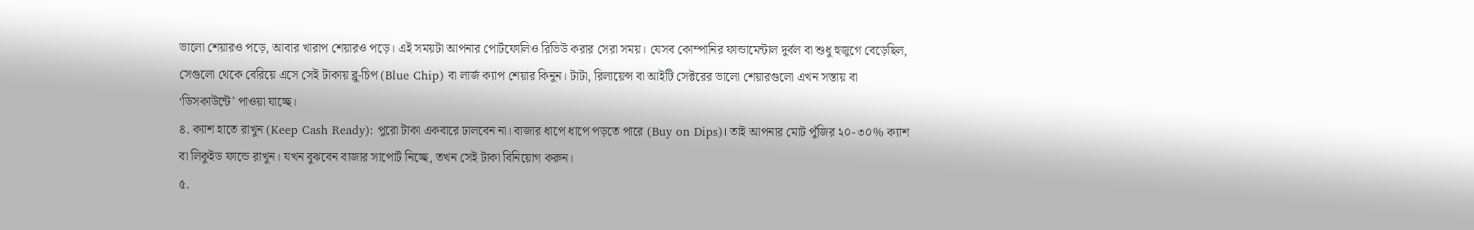ভালো শেয়ারও পড়ে, আবার খারাপ শেয়ারও পড়ে। এই সময়টা আপনার পোর্টফোলিও রিভিউ করার সেরা সময়। যেসব কোম্পানির ফান্ডামেন্টাল দুর্বল বা শুধু হুজুগে বেড়েছিল, সেগুলো থেকে বেরিয়ে এসে সেই টাকায় ব্লু-চিপ (Blue Chip) বা লার্জ ক্যাপ শেয়ার কিনুন। টাটা, রিলায়েন্স বা আইটি সেক্টরের ভালো শেয়ারগুলো এখন সস্তায় বা ‘ডিসকাউন্টে’ পাওয়া যাচ্ছে।
৪. ক্যাশ হাতে রাখুন (Keep Cash Ready): পুরো টাকা একবারে ঢালবেন না। বাজার ধাপে ধাপে পড়তে পারে (Buy on Dips)। তাই আপনার মোট পুঁজির ২০-৩০% ক্যাশ বা লিকুইড ফান্ডে রাখুন। যখন বুঝবেন বাজার সাপোর্ট নিচ্ছে, তখন সেই টাকা বিনিয়োগ করুন।
৫.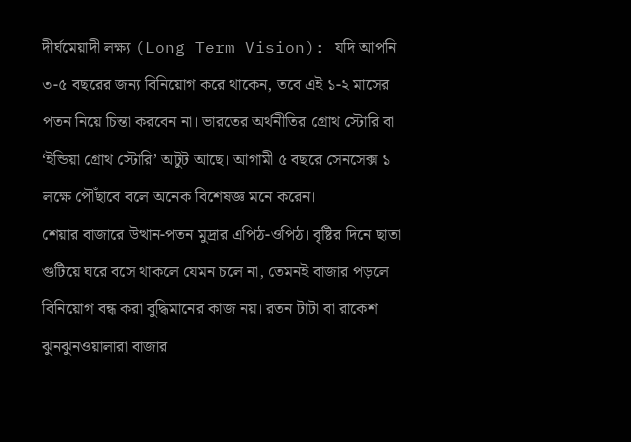দীর্ঘমেয়াদী লক্ষ্য (Long Term Vision): যদি আপনি ৩-৫ বছরের জন্য বিনিয়োগ করে থাকেন, তবে এই ১-২ মাসের পতন নিয়ে চিন্তা করবেন না। ভারতের অর্থনীতির গ্রোথ স্টোরি বা ‘ইন্ডিয়া গ্রোথ স্টোরি’ অটুট আছে। আগামী ৫ বছরে সেনসেক্স ১ লক্ষে পৌঁছাবে বলে অনেক বিশেষজ্ঞ মনে করেন।
শেয়ার বাজারে উত্থান-পতন মুদ্রার এপিঠ-ওপিঠ। বৃষ্টির দিনে ছাতা গুটিয়ে ঘরে বসে থাকলে যেমন চলে না, তেমনই বাজার পড়লে বিনিয়োগ বন্ধ করা বুদ্ধিমানের কাজ নয়। রতন টাটা বা রাকেশ ঝুনঝুনওয়ালারা বাজার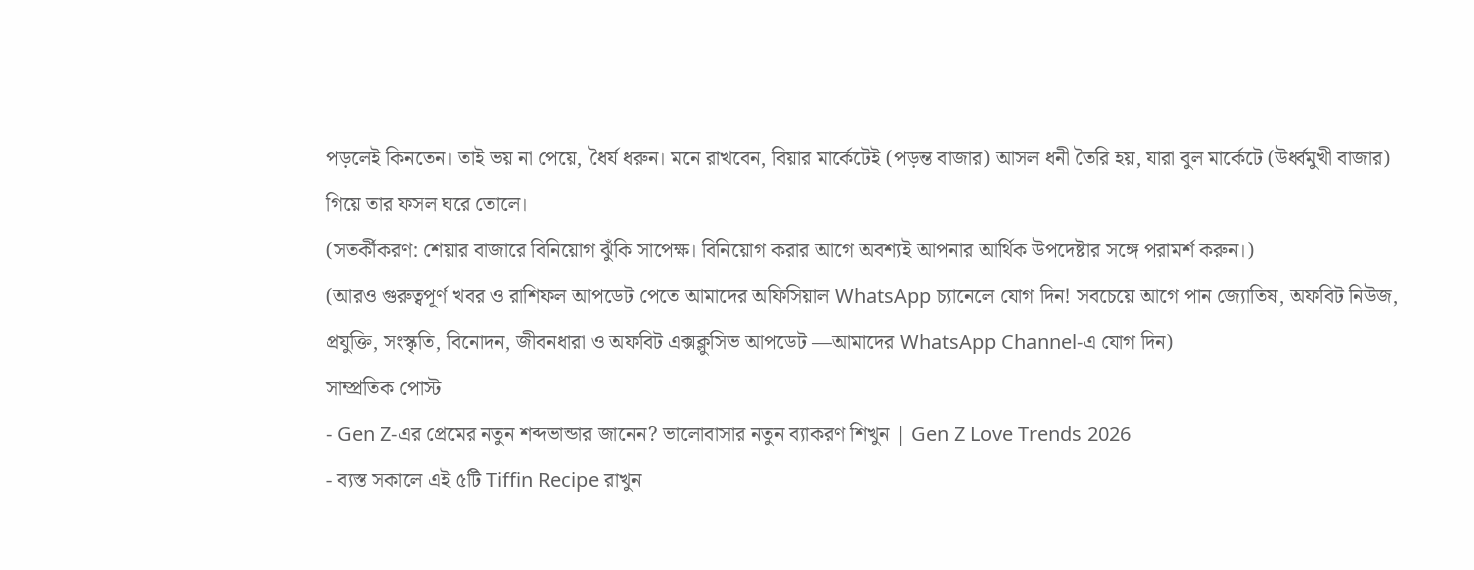পড়লেই কিনতেন। তাই ভয় না পেয়ে, ধৈর্য ধরুন। মনে রাখবেন, বিয়ার মার্কেটেই (পড়ন্ত বাজার) আসল ধনী তৈরি হয়, যারা বুল মার্কেটে (উর্ধ্বমুখী বাজার) গিয়ে তার ফসল ঘরে তোলে।
(সতর্কীকরণ: শেয়ার বাজারে বিনিয়োগ ঝুঁকি সাপেক্ষ। বিনিয়োগ করার আগে অবশ্যই আপনার আর্থিক উপদেষ্টার সঙ্গে পরামর্শ করুন।)
(আরও গুরুত্বপূর্ণ খবর ও রাশিফল আপডেট পেতে আমাদের অফিসিয়াল WhatsApp চ্যানেলে যোগ দিন! সবচেয়ে আগে পান জ্যোতিষ, অফবিট নিউজ, প্রযুক্তি, সংস্কৃতি, বিনোদন, জীবনধারা ও অফবিট এক্সক্লুসিভ আপডেট —আমাদের WhatsApp Channel-এ যোগ দিন)
সাম্প্রতিক পোস্ট
- Gen Z-এর প্রেমের নতুন শব্দভান্ডার জানেন? ভালোবাসার নতুন ব্যাকরণ শিখুন | Gen Z Love Trends 2026
- ব্যস্ত সকালে এই ৫টি Tiffin Recipe রাখুন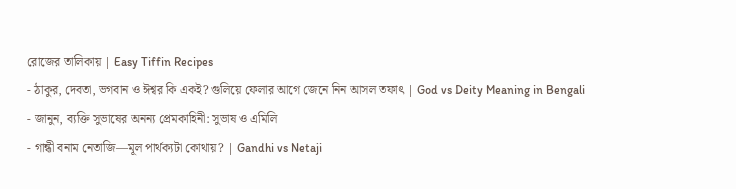রোজের তালিকায় | Easy Tiffin Recipes
- ঠাকুর, দেবতা, ভগবান ও ঈশ্বর কি একই? গুলিয়ে ফেলার আগে জেনে নিন আসল তফাৎ | God vs Deity Meaning in Bengali
- জানুন, ব্যক্তি সুভাষের অনন্য প্রেমকাহিনী: সুভাষ ও এমিলি
- গান্ধী বনাম নেতাজি—মূল পার্থক্যটা কোথায়? | Gandhi vs Netaji